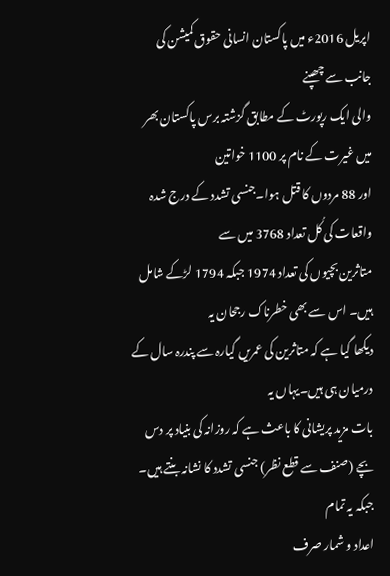اپریل 2016ء میں پاکستان انسانی حقوق کمیشن کی جانب سے چھپنے
والی ایک رپورٹ کے مطابق گزشتہ برس پاکستان بھر میں غیرت کے نام پر 1100 خواتین
اور 88 مردوں کا قتل ہوا۔جنسی تشدد کے درج شدہ واقعات کی کُل تعداد 3768 میں سے
متاثرین بچیوں کی تعداد 1974 جبکہ 1794 لڑکے شامل ہیں۔ اس سے بھی خطرناک رجحان یہ
دیکھا گیا ہے کہ متاثرین کی عمریں گیارہ سے پندرہ سال کے درمیان ہی ہیں۔یہاں یہ
بات مزید پریشانی کا باعث ہے کہ روزانہ کی بنیاد پر دس بچے (صنف سے قطع نظر) جنسی تشدد کا نشانہ بنتے ہیں۔ جبکہ یہ تمام
اعداد و شمار صرف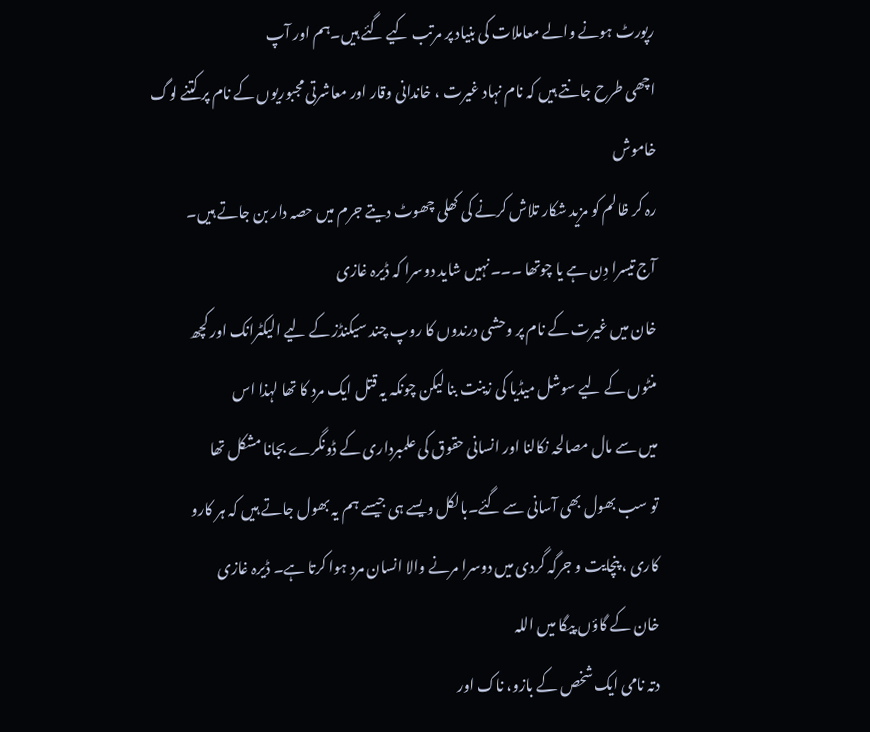رپورٹ ہونے والے معاملات کی بنیاد پر مرتب کیے گئے ہیں۔ہم اور آپ
اچھی طرح جانتے ہیں کہ نام نہاد غیرت ، خاندانی وقار اور معاشرتی مجبوریوں کے نام پر کتنے لوگ خاموش
رہ کر ظالم کو مزید شکار تلاش کرنے کی کھلی چھوٹ دیتے جرم میں حصہ دار بن جاتے ہیں۔
آج تیسرا دِن ہے یا چوتھا ۔۔۔نہیں شاید دوسرا کہ ڈیرہ غازی
خان میں غیرت کے نام پر وحشی درندوں کا روپ چند سیکنڈز کے لیے الیکٹرانک اور کچھ
منٹوں کے لیے سوشل میڈیا کی زینت بنا لیکن چونکہ یہ قتل ایک مرد کا تھا لہذا اس
میں سے مال مصالحہ نکالنا اور انسانی حقوق کی علمبرداری کے ڈونگرے بجانا مشکل تھا
تو سب بھول بھی آسانی سے گئے۔بالکل ویسے ہی جیسے ہم یہ بھول جاتے ہیں کہ ہر کارو
کاری ، پنچایت و جرگہ گردی میں دوسرا مرنے والا انسان مرد ہوا کرتا ہے۔ ڈیرہ غازی
خان کے گاؤں پیگا میں اللہ
دتہ نامی ایک شخص کے بازو، ناک اور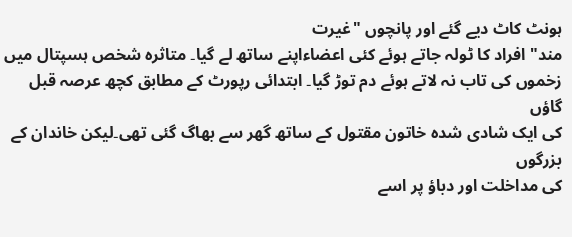ہونٹ کاٹ دیے گئے اور پانچوں "غیرت
مند" افراد کا ٹولہ جاتے ہوئے کئی اعضاءاپنے ساتھ لے گیا۔ متاثرہ شخص ہسپتال میں
زخموں کی تاب نہ لاتے ہوئے دم توڑ گیا۔ ابتدائی رپورٹ کے مطابق کچھ عرصہ قبل گاؤں
کی ایک شادی شدہ خاتون مقتول کے ساتھ گھر سے بھاگ گئی تھی۔لیکن خاندان کے بزرگوں
کی مداخلت اور دباؤ پر اسے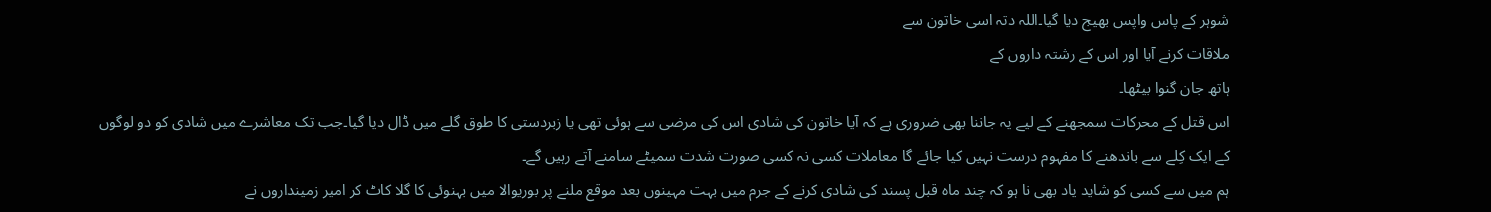شوہر کے پاس واپس بھیج دیا گیا۔اللہ دتہ اسی خاتون سے
ملاقات کرنے آیا اور اس کے رشتہ داروں کے
ہاتھ جان گنوا بیٹھا۔
اس قتل کے محرکات سمجھنے کے لیے یہ جاننا بھی ضروری ہے کہ آیا خاتون کی شادی اس کی مرضی سے ہوئی تھی یا زبردستی کا طوق گلے میں ڈال دیا گیا۔جب تک معاشرے میں شادی کو دو لوگوں کے ایک کِلے سے باندھنے کا مفہوم درست نہیں کیا جائے گا معاملات کسی نہ کسی صورت شدت سمیٹے سامنے آتے رہیں گے۔
ہم میں سے کسی کو شاید یاد بھی نا ہو کہ چند ماہ قبل پسند کی شادی کرنے کے جرم میں بہت مہینوں بعد موقع ملنے پر بوریوالا میں بہنوئی کا گلا کاٹ کر امیر زمینداروں نے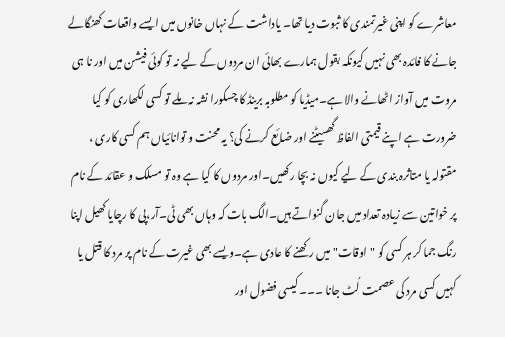معاشرے کو اپنی غیرتمندی کا ثبوت دیا تھا۔ یاداشت کے نہاں خانوں میں ایسے واقعات کھنگالے جانے کا فائدہ بھی نہیں کیونکہ بقول ہمارے بھائی ان مردوں کے لیے نہ تو کوئی فیشن میں اور نا ہی مروت میں آواز اٹھانے والا ہے۔میڈیا کو مطلوبہ برینڈ کا چسکورا نشہ نہ ملے تو کسی لکھاری کو کیا ضرورت ہے اپنے قیمتی الفاظ گھسیٹنے اور ضائع کرنے کی؟ یہ محنت و توانائیاں ہم کسی کاری ، مقتولہ یا متاثرہ بندی کے لیے کیوں نہ بچا رکھیں۔اور مردوں کا کیا ہے وہ تو مسلک و عقائد کے نام پر خواتین سے زیادہ تعداد میں جان گنواتے ہیں۔الگ بات کہ وہاں بھی ٹی۔آر،پی کا رچایا کھیل اپنا رنگ جما کر ہر کسی کو "اوقات" میں رکھنے کا عادی ہے۔ویسے بھی غیرت کے نام پر مرد کا قتل یا کہیں کسی مرد کی عصمت لُٹ جانا ۔۔۔ کیسی فضول اور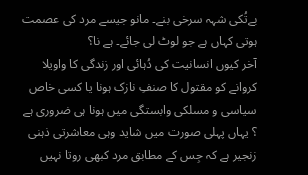بےتُکی شہہ سرخی بنے۔ مانو جیسے مرد کی عصمت ہوتی کہاں ہے جو لوٹ لی جائے۔ ہے نا؟
آخر کیوں انسانیت کی دُہائی اور زندگی کا واویلا کروانے کو مقتول کا صنفِ نازک ہونا یا کسی خاص سیاسی و مسلکی وابستگی میں ہونا ہی ضروری ہے ؟ یہاں پہلی صورت میں شاید وہی معاشرتی ذہنی زنجیر ہے کہ جِس کے مطابق مرد کبھی روتا نہیں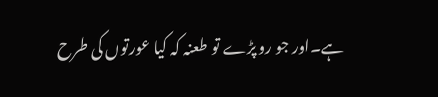ہے۔اور جو رو پڑے تو طعنہ کہ کیا عورتوں کی طرح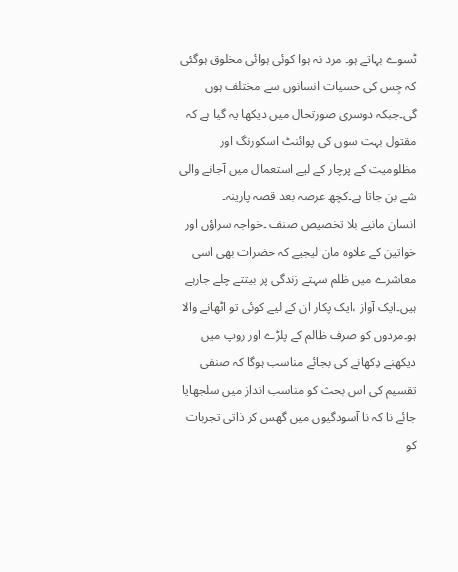ٹسوے بہاتے ہو۔ مرد نہ ہوا کوئی ہوائی مخلوق ہوگئی کہ جِس کی حسیات انسانوں سے مختلف ہوں گی۔جبکہ دوسری صورتحال میں دیکھا یہ گیا ہے کہ مقتول بہت سوں کی پوائنٹ اسکورنگ اور مظلومیت کے پرچار کے لیے استعمال میں آجانے والی شے بن جاتا ہے۔کچھ عرصہ بعد قصہ پارینہ۔
انسان مانیے بلا تخصیص صنف ۔خواجہ سراؤں اور خواتین کے علاوہ مان لیجیے کہ حضرات بھی اسی معاشرے میں ظلم سہتے زندگی پر بیتتے چلے جارہے ہیں۔ایک آواز ،ایک پکار ان کے لیے کوئی تو اٹھانے والا ہو۔مردوں کو صرف ظالم کے پلڑے اور روپ میں دیکھنے دِکھانے کی بجائے مناسب ہوگا کہ صنفی تقسیم کی اس بحث کو مناسب انداز میں سلجھایا جائے نا کہ نا آسودگیوں میں گھس کر ذاتی تجربات کو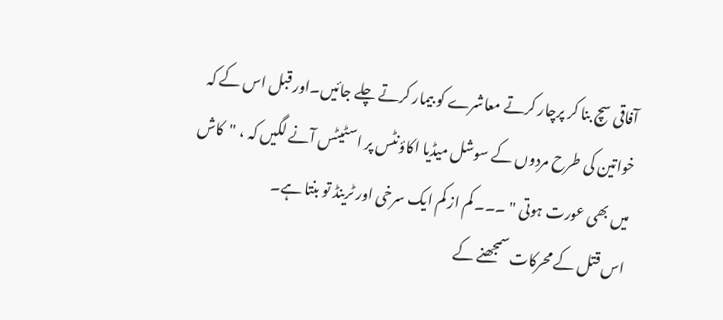آفاقی سچ بنا کر پرچار کرتے معاشرے کو بیمار کرتے چلے جائیں۔اور قبل اس کے کہ خواتین کی طرح مردوں کے سوشل میڈیا اکاؤنٹس پر اسٹیٹس آنے لگیں کہ ، "کاش میں بھی عورت ہوتی " ۔۔۔ کم از کم ایک سرخی اور ٹرینڈ تو بنتا ہے۔
اس قتل کے محرکات سمجھنے کے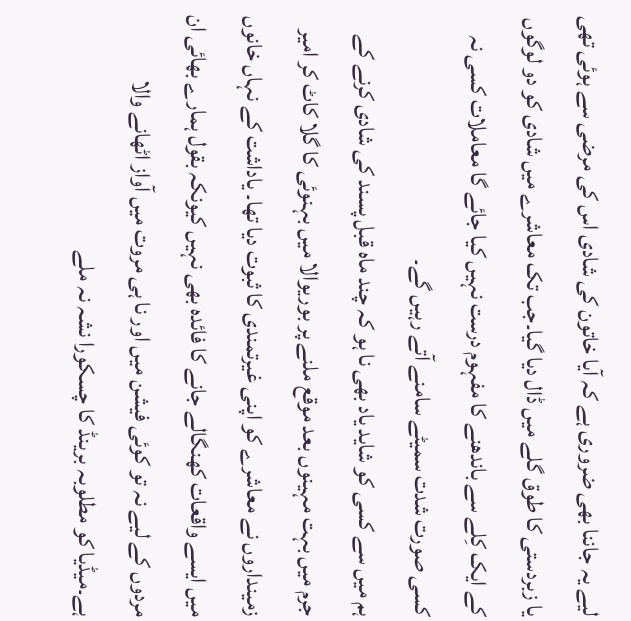لیے یہ جاننا بھی ضروری ہے کہ آیا خاتون کی شادی اس کی مرضی سے ہوئی تھی یا زبردستی کا طوق گلے میں ڈال دیا گیا۔جب تک معاشرے میں شادی کو دو لوگوں کے ایک کِلے سے باندھنے کا مفہوم درست نہیں کیا جائے گا معاملات کسی نہ کسی صورت شدت سمیٹے سامنے آتے رہیں گے۔
ہم میں سے کسی کو شاید یاد بھی نا ہو کہ چند ماہ قبل پسند کی شادی کرنے کے جرم میں بہت مہینوں بعد موقع ملنے پر بوریوالا میں بہنوئی کا گلا کاٹ کر امیر زمینداروں نے معاشرے کو اپنی غیرتمندی کا ثبوت دیا تھا۔ یاداشت کے نہاں خانوں میں ایسے واقعات کھنگالے جانے کا فائدہ بھی نہیں کیونکہ بقول ہمارے بھائی ان مردوں کے لیے نہ تو کوئی فیشن میں اور نا ہی مروت میں آواز اٹھانے والا ہے۔میڈیا کو مطلوبہ برینڈ کا چسکورا نشہ نہ ملے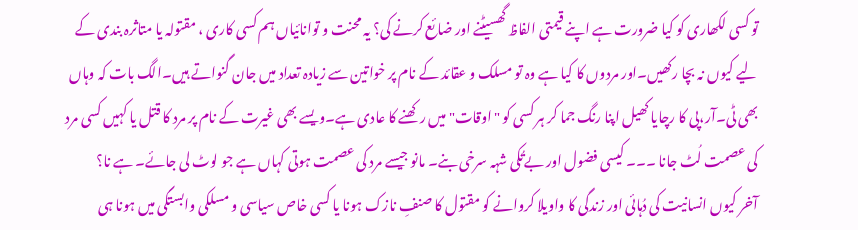تو کسی لکھاری کو کیا ضرورت ہے اپنے قیمتی الفاظ گھسیٹنے اور ضائع کرنے کی؟ یہ محنت و توانائیاں ہم کسی کاری ، مقتولہ یا متاثرہ بندی کے لیے کیوں نہ بچا رکھیں۔اور مردوں کا کیا ہے وہ تو مسلک و عقائد کے نام پر خواتین سے زیادہ تعداد میں جان گنواتے ہیں۔الگ بات کہ وہاں بھی ٹی۔آر،پی کا رچایا کھیل اپنا رنگ جما کر ہر کسی کو "اوقات" میں رکھنے کا عادی ہے۔ویسے بھی غیرت کے نام پر مرد کا قتل یا کہیں کسی مرد کی عصمت لُٹ جانا ۔۔۔ کیسی فضول اور بےتُکی شہہ سرخی بنے۔ مانو جیسے مرد کی عصمت ہوتی کہاں ہے جو لوٹ لی جائے۔ ہے نا؟
آخر کیوں انسانیت کی دُہائی اور زندگی کا واویلا کروانے کو مقتول کا صنفِ نازک ہونا یا کسی خاص سیاسی و مسلکی وابستگی میں ہونا ہی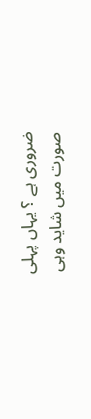ضروری ہے ؟ یہاں پہلی صورت میں شاید وہی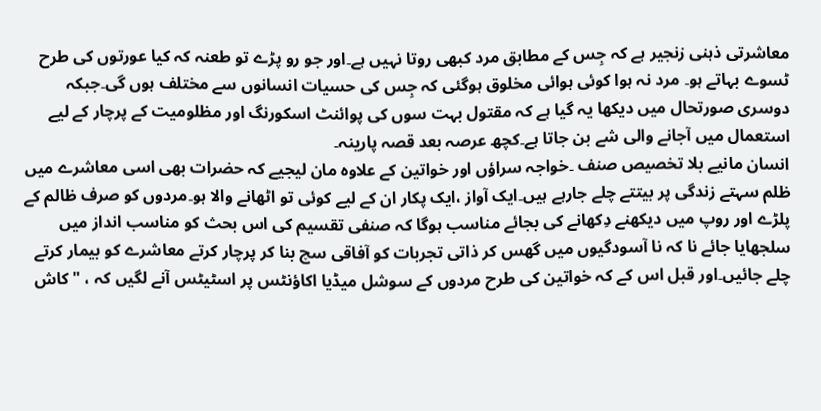معاشرتی ذہنی زنجیر ہے کہ جِس کے مطابق مرد کبھی روتا نہیں ہے۔اور جو رو پڑے تو طعنہ کہ کیا عورتوں کی طرح ٹسوے بہاتے ہو۔ مرد نہ ہوا کوئی ہوائی مخلوق ہوگئی کہ جِس کی حسیات انسانوں سے مختلف ہوں گی۔جبکہ دوسری صورتحال میں دیکھا یہ گیا ہے کہ مقتول بہت سوں کی پوائنٹ اسکورنگ اور مظلومیت کے پرچار کے لیے استعمال میں آجانے والی شے بن جاتا ہے۔کچھ عرصہ بعد قصہ پارینہ۔
انسان مانیے بلا تخصیص صنف ۔خواجہ سراؤں اور خواتین کے علاوہ مان لیجیے کہ حضرات بھی اسی معاشرے میں ظلم سہتے زندگی پر بیتتے چلے جارہے ہیں۔ایک آواز ،ایک پکار ان کے لیے کوئی تو اٹھانے والا ہو۔مردوں کو صرف ظالم کے پلڑے اور روپ میں دیکھنے دِکھانے کی بجائے مناسب ہوگا کہ صنفی تقسیم کی اس بحث کو مناسب انداز میں سلجھایا جائے نا کہ نا آسودگیوں میں گھس کر ذاتی تجربات کو آفاقی سچ بنا کر پرچار کرتے معاشرے کو بیمار کرتے چلے جائیں۔اور قبل اس کے کہ خواتین کی طرح مردوں کے سوشل میڈیا اکاؤنٹس پر اسٹیٹس آنے لگیں کہ ، "کاش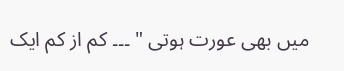میں بھی عورت ہوتی " ۔۔۔ کم از کم ایک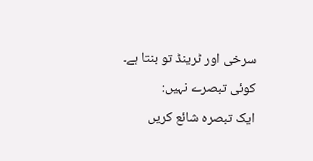سرخی اور ٹرینڈ تو بنتا ہے۔
کوئی تبصرے نہیں:
ایک تبصرہ شائع کریں